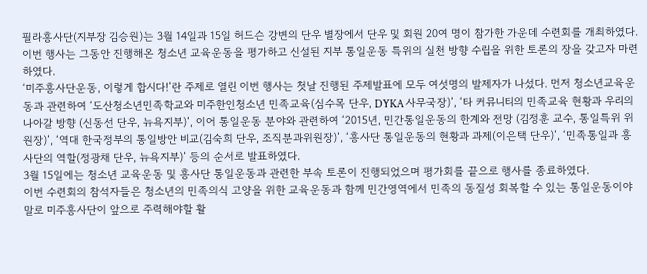필라흥사단(지부장 김승원)는 3월 14일과 15일 허드슨 강변의 단우 별장에서 단우 및 회원 20여 명이 참가한 가운데 수련회를 개최하였다.
이번 행사는 그동안 진행해온 청소년 교육운동을 평가하고 신설된 지부 통일운동 특위의 실천 방향 수립을 위한 토론의 장을 갖고자 마련하였다.
‘미주흥사단운동, 이렇게 합시다!’란 주제로 열린 이번 행사는 첫날 진행된 주제발표에 모두 여섯명의 발제자가 나섰다. 먼저 청소년교육운동과 관련하여 ‘도산청소년민족학교와 미주한인청소년 민족교육(심수목 단우, DYKA 사무국장)’, ‘타 커뮤니티의 민족교육 현황과 우리의 나아갈 방향 (신동선 단우, 뉴욕지부)’, 이어 통일운동 분야와 관련하여 ‘2015년, 민간통일운동의 한계와 전망 (김정훈 교수, 통일특위 위원장)’, ‘역대 한국정부의 통일방안 비교(김숙희 단우, 조직분과위원장)’, ‘흥사단 통일운동의 현황과 과제(이은택 단우)’, ‘민족통일과 흥사단의 역할(정광채 단우, 뉴욕지부)’ 등의 순서로 발표하였다.
3월 15일에는 청소년 교육운동 및 흥사단 통일운동과 관련한 부속 토론이 진행되었으며 평가회를 끝으로 행사를 종료하였다.
이번 수련회의 참석자들은 청소년의 민족의식 고양을 위한 교육운동과 함께 민간영역에서 민족의 동질성 회복할 수 있는 통일운동이야 말로 미주흥사단이 앞으로 주력해야할 활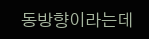동방향이라는데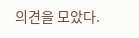의견을 모았다.